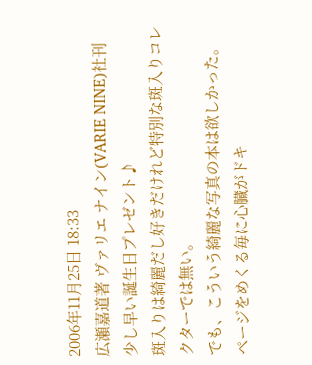2006年11月25日 18:33
広瀬嘉道著 ヴァリエ ナイン(VARIE NINE)社刊
少し早い誕生日プレゼント♪
斑入りは綺麗だし好きだけれど特別な斑入りコレクターでは無い。
でも、こういう綺麗な写真の本は欲しかった。
ページをめくる毎に心臓がドキ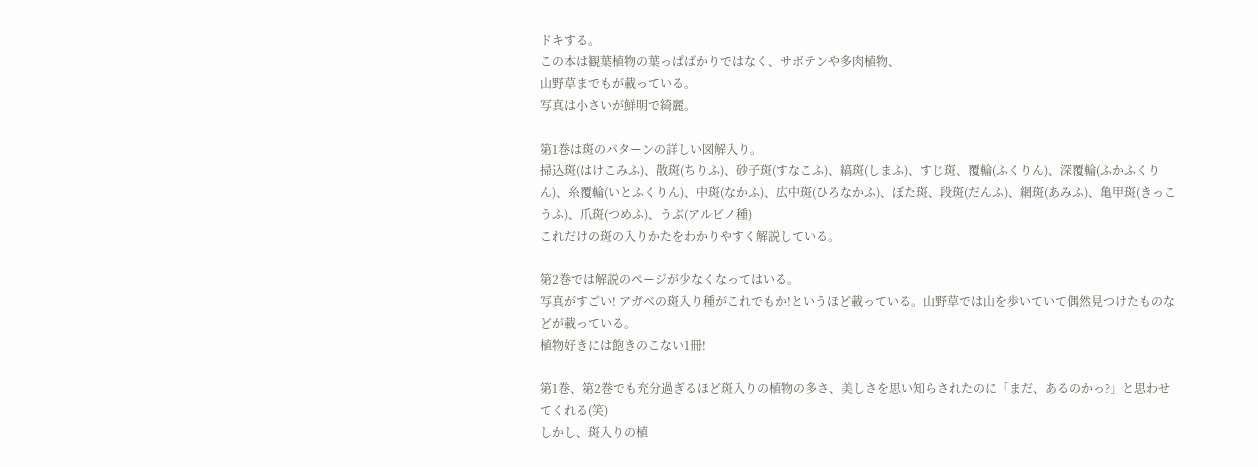ドキする。
この本は観葉植物の葉っぱばかりではなく、サボテンや多肉植物、
山野草までもが載っている。
写真は小さいが鮮明で綺麗。

第1巻は斑のパターンの詳しい図解入り。
掃込斑(はけこみふ)、散斑(ちりふ)、砂子斑(すなこふ)、縞斑(しまふ)、すじ斑、覆輪(ふくりん)、深覆輪(ふかふくりん)、糸覆輪(いとふくりん)、中斑(なかふ)、広中斑(ひろなかふ)、ぼた斑、段斑(だんふ)、網斑(あみふ)、亀甲斑(きっこうふ)、爪斑(つめふ)、うぶ(アルビノ種)
これだけの斑の入りかたをわかりやすく解説している。

第2巻では解説のページが少なくなってはいる。
写真がすごい! アガベの斑入り種がこれでもか!というほど載っている。山野草では山を歩いていて偶然見つけたものなどが載っている。
植物好きには飽きのこない1冊!

第1巻、第2巻でも充分過ぎるほど斑入りの植物の多さ、美しさを思い知らされたのに「まだ、あるのかっ?」と思わせてくれる(笑)
しかし、斑入りの植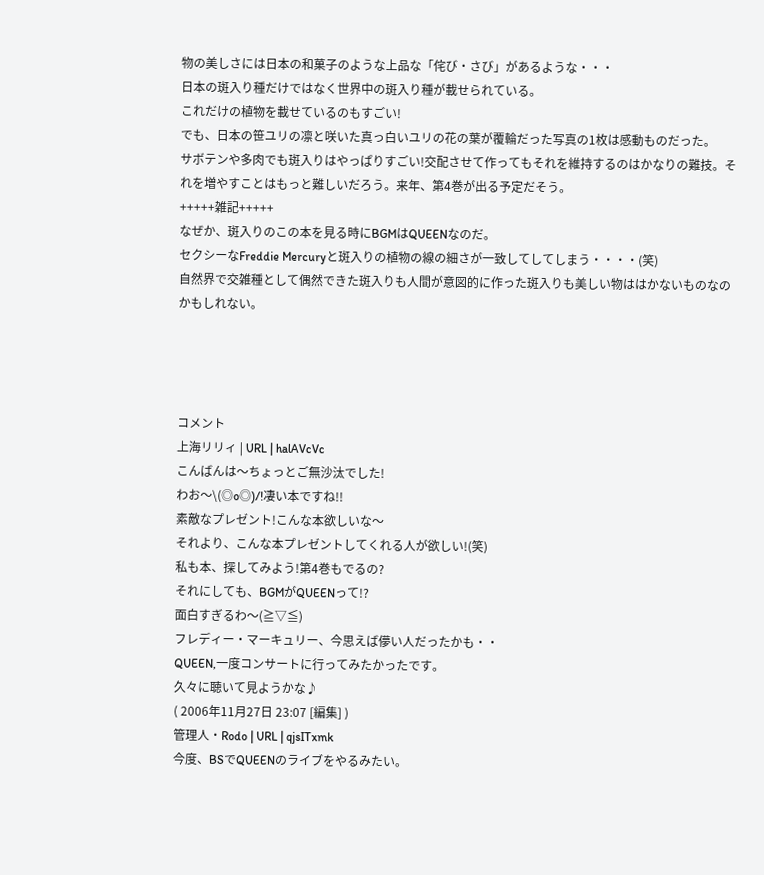物の美しさには日本の和菓子のような上品な「侘び・さび」があるような・・・
日本の斑入り種だけではなく世界中の斑入り種が載せられている。
これだけの植物を載せているのもすごい!
でも、日本の笹ユリの凛と咲いた真っ白いユリの花の葉が覆輪だった写真の1枚は感動ものだった。
サボテンや多肉でも斑入りはやっぱりすごい!交配させて作ってもそれを維持するのはかなりの難技。それを増やすことはもっと難しいだろう。来年、第4巻が出る予定だそう。
+++++雑記+++++
なぜか、斑入りのこの本を見る時にBGMはQUEENなのだ。
セクシーなFreddie Mercuryと斑入りの植物の線の細さが一致してしてしまう・・・・(笑)
自然界で交雑種として偶然できた斑入りも人間が意図的に作った斑入りも美しい物ははかないものなのかもしれない。




コメント
上海リリィ | URL | halAVcVc
こんばんは〜ちょっとご無沙汰でした!
わお〜\(◎o◎)/!凄い本ですね!!
素敵なプレゼント!こんな本欲しいな〜
それより、こんな本プレゼントしてくれる人が欲しい!(笑)
私も本、探してみよう!第4巻もでるの?
それにしても、BGMがQUEENって!?
面白すぎるわ〜(≧▽≦)
フレディー・マーキュリー、今思えば儚い人だったかも・・
QUEEN,一度コンサートに行ってみたかったです。
久々に聴いて見ようかな♪
( 2006年11月27日 23:07 [編集] )
管理人・Rodo | URL | qjsITxmk
今度、BSでQUEENのライブをやるみたい。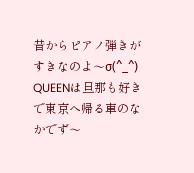昔からピアノ弾きがすきなのよ〜σ(^_^)
QUEENは旦那も好きで東京へ帰る車のなかでず〜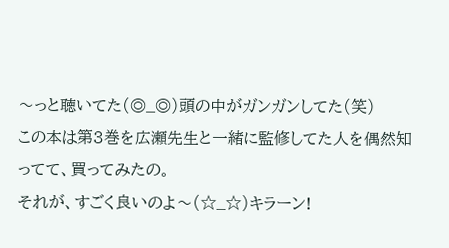〜っと聴いてた(◎_◎)頭の中がガンガンしてた(笑)
この本は第3巻を広瀬先生と一緒に監修してた人を偶然知ってて、買ってみたの。
それが、すごく良いのよ〜(☆_☆)キラーン!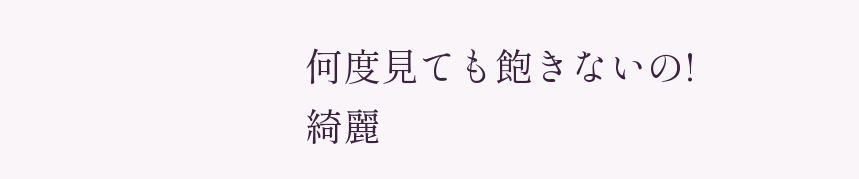何度見ても飽きないの! 綺麗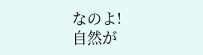なのよ!
自然が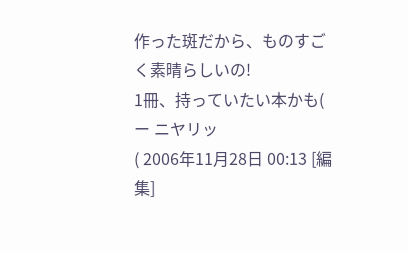作った斑だから、ものすごく素晴らしいの!
1冊、持っていたい本かも( ー ニヤリッ
( 2006年11月28日 00:13 [編集]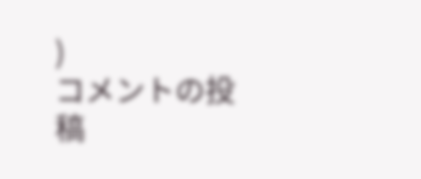)
コメントの投稿